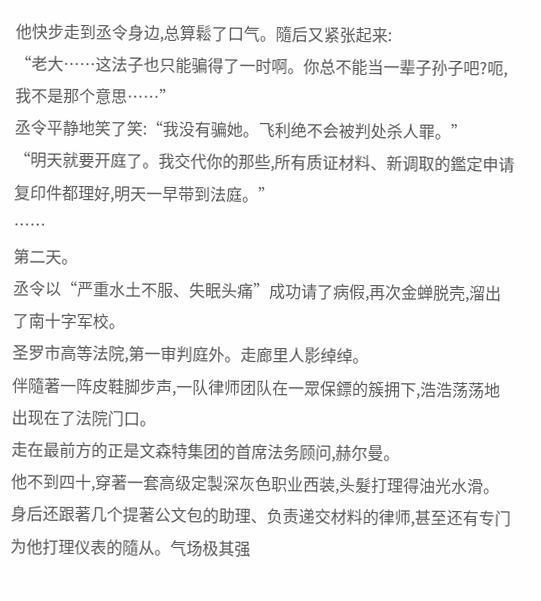他快步走到丞令身边,总算鬆了口气。隨后又紧张起来:
“老大……这法子也只能骗得了一时啊。你总不能当一辈子孙子吧?呃,我不是那个意思……”
丞令平静地笑了笑:“我没有骗她。飞利绝不会被判处杀人罪。”
“明天就要开庭了。我交代你的那些,所有质证材料、新调取的鑑定申请复印件都理好,明天一早带到法庭。”
……
第二天。
丞令以“严重水土不服、失眠头痛”成功请了病假,再次金蝉脱壳,溜出了南十字军校。
圣罗市高等法院,第一审判庭外。走廊里人影绰绰。
伴隨著一阵皮鞋脚步声,一队律师团队在一眾保鏢的簇拥下,浩浩荡荡地出现在了法院门口。
走在最前方的正是文森特集团的首席法务顾问,赫尔曼。
他不到四十,穿著一套高级定製深灰色职业西装,头髮打理得油光水滑。
身后还跟著几个提著公文包的助理、负责递交材料的律师,甚至还有专门为他打理仪表的隨从。气场极其强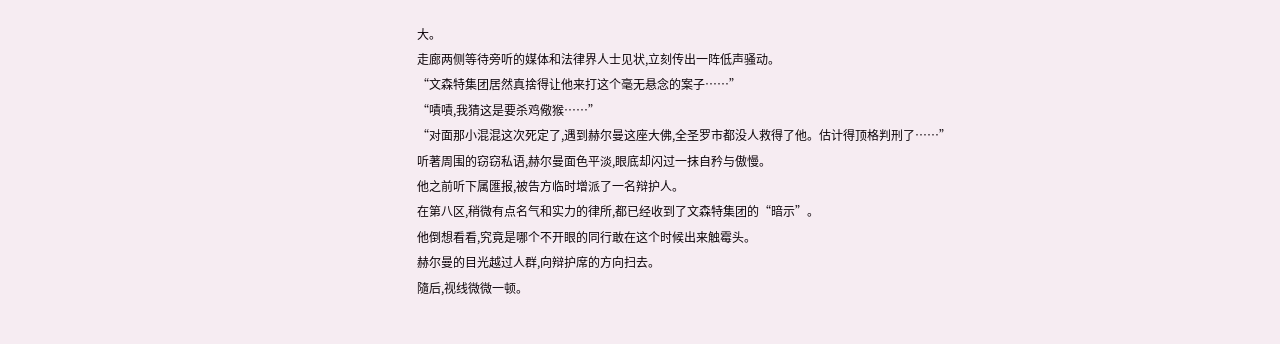大。
走廊两侧等待旁听的媒体和法律界人士见状,立刻传出一阵低声骚动。
“文森特集团居然真捨得让他来打这个毫无悬念的案子……”
“嘖嘖,我猜这是要杀鸡儆猴……”
“对面那小混混这次死定了,遇到赫尔曼这座大佛,全圣罗市都没人救得了他。估计得顶格判刑了……”
听著周围的窃窃私语,赫尔曼面色平淡,眼底却闪过一抹自矜与傲慢。
他之前听下属匯报,被告方临时增派了一名辩护人。
在第八区,稍微有点名气和实力的律所,都已经收到了文森特集团的“暗示”。
他倒想看看,究竟是哪个不开眼的同行敢在这个时候出来触霉头。
赫尔曼的目光越过人群,向辩护席的方向扫去。
隨后,视线微微一顿。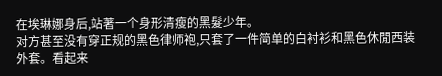在埃琳娜身后,站著一个身形清瘦的黑髮少年。
对方甚至没有穿正规的黑色律师袍,只套了一件简单的白衬衫和黑色休閒西装外套。看起来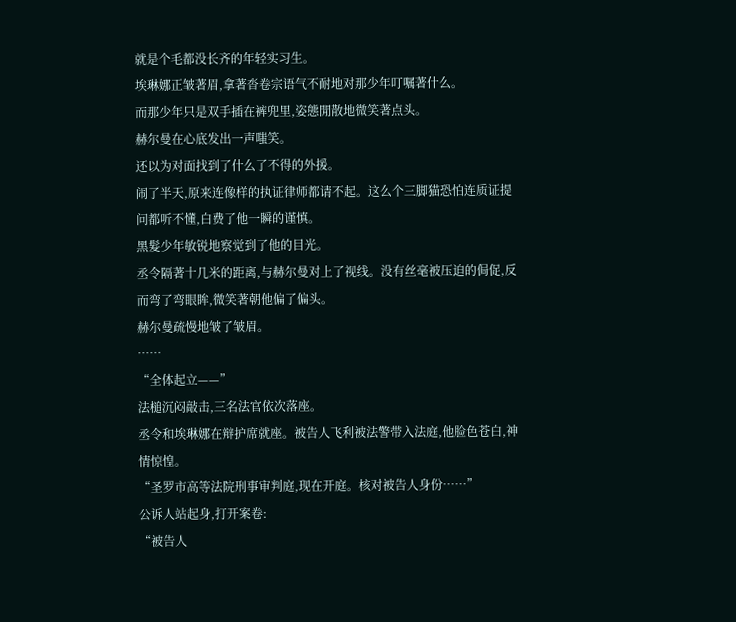就是个毛都没长齐的年轻实习生。
埃琳娜正皱著眉,拿著沓卷宗语气不耐地对那少年叮嘱著什么。
而那少年只是双手插在裤兜里,姿態閒散地微笑著点头。
赫尔曼在心底发出一声嗤笑。
还以为对面找到了什么了不得的外援。
闹了半天,原来连像样的执证律师都请不起。这么个三脚猫恐怕连质证提问都听不懂,白费了他一瞬的谨慎。
黑髮少年敏锐地察觉到了他的目光。
丞令隔著十几米的距离,与赫尔曼对上了视线。没有丝毫被压迫的侷促,反而弯了弯眼眸,微笑著朝他偏了偏头。
赫尔曼疏慢地皱了皱眉。
……
“全体起立——”
法槌沉闷敲击,三名法官依次落座。
丞令和埃琳娜在辩护席就座。被告人飞利被法警带入法庭,他脸色苍白,神情惊惶。
“圣罗市高等法院刑事审判庭,现在开庭。核对被告人身份……”
公诉人站起身,打开案卷:
“被告人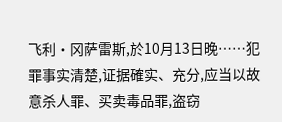飞利·冈萨雷斯,於10月13日晚……犯罪事实清楚,证据確实、充分,应当以故意杀人罪、买卖毒品罪,盗窃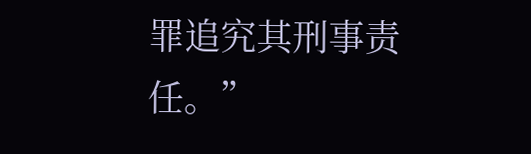罪追究其刑事责任。”